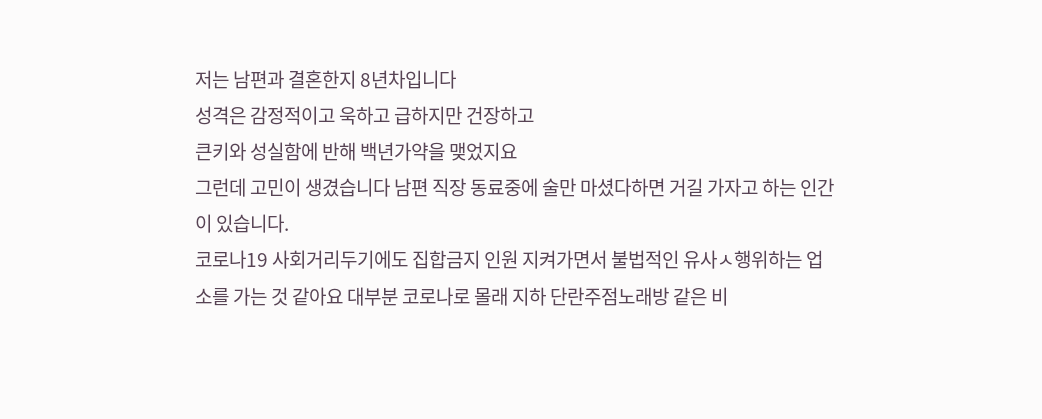저는 남편과 결혼한지 8년차입니다
성격은 감정적이고 욱하고 급하지만 건장하고
큰키와 성실함에 반해 백년가약을 맺었지요
그런데 고민이 생겼습니다 남편 직장 동료중에 술만 마셨다하면 거길 가자고 하는 인간이 있습니다.
코로나19 사회거리두기에도 집합금지 인원 지켜가면서 불법적인 유사ㅅ행위하는 업소를 가는 것 같아요 대부분 코로나로 몰래 지하 단란주점노래방 같은 비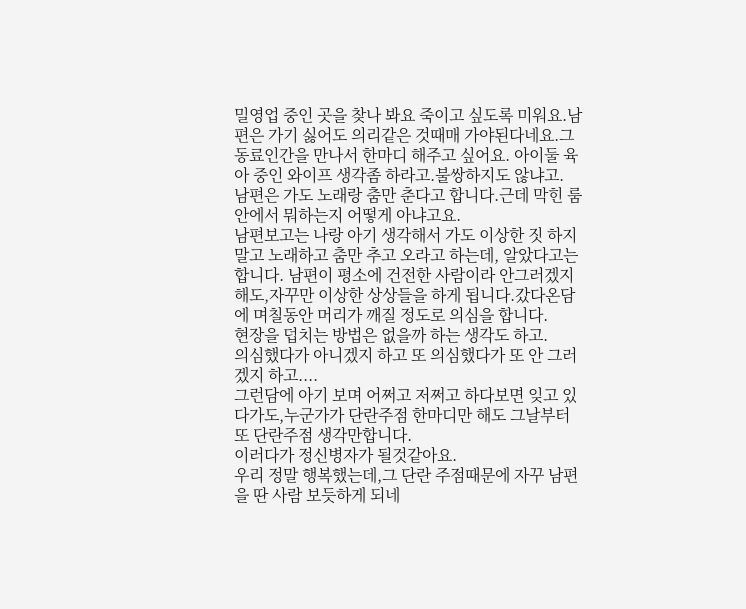밀영업 중인 곳을 찾나 봐요 죽이고 싶도록 미워요.남편은 가기 싫어도 의리같은 것때매 가야된다네요.그 동료인간을 만나서 한마디 해주고 싶어요. 아이둘 육아 중인 와이프 생각좀 하라고.불쌍하지도 않냐고.
남편은 가도 노래랑 춤만 춘다고 합니다.근데 막힌 룸안에서 뭐하는지 어떻게 아냐고요.
남편보고는 나랑 아기 생각해서 가도 이상한 짓 하지말고 노래하고 춤만 추고 오라고 하는데, 알았다고는 합니다. 남편이 평소에 건전한 사람이라 안그러겠지 해도,자꾸만 이상한 상상들을 하게 됩니다.갔다온담에 며칠동안 머리가 깨질 정도로 의심을 합니다.
현장을 덥치는 방법은 없을까 하는 생각도 하고.
의심했다가 아니겠지 하고 또 의심했다가 또 안 그러겠지 하고....
그런담에 아기 보며 어쩌고 저쩌고 하다보면 잊고 있다가도,누군가가 단란주점 한마디만 해도 그날부터 또 단란주점 생각만합니다.
이러다가 정신병자가 될것같아요.
우리 정말 행복했는데,그 단란 주점때문에 자꾸 남편을 딴 사람 보듯하게 되네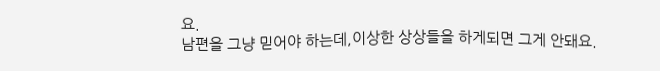요.
남편을 그냥 믿어야 하는데,이상한 상상들을 하게되면 그게 안돼요.